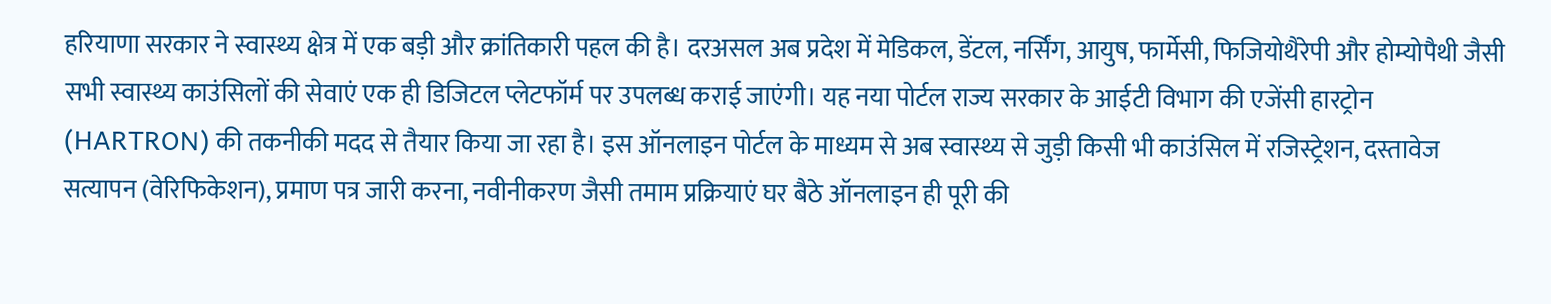हरियाणा सरकार ने स्वास्थ्य क्षेत्र में एक बड़ी और क्रांतिकारी पहल की है। दरअसल अब प्रदेश में मेडिकल, डेंटल, नर्सिंग, आयुष, फार्मेसी, फिजियोथैरेपी और होम्योपैथी जैसी सभी स्वास्थ्य काउंसिलों की सेवाएं एक ही डिजिटल प्लेटफॉर्म पर उपलब्ध कराई जाएंगी। यह नया पोर्टल राज्य सरकार के आईटी विभाग की एजेंसी हारट्रोन (HARTRON) की तकनीकी मदद से तैयार किया जा रहा है। इस ऑनलाइन पोर्टल के माध्यम से अब स्वास्थ्य से जुड़ी किसी भी काउंसिल में रजिस्ट्रेशन, दस्तावेज सत्यापन (वेरिफिकेशन), प्रमाण पत्र जारी करना, नवीनीकरण जैसी तमाम प्रक्रियाएं घर बैठे ऑनलाइन ही पूरी की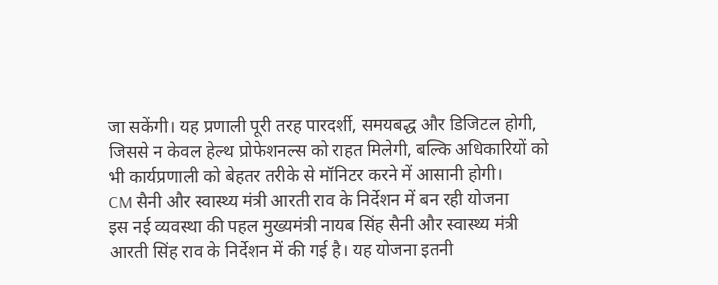जा सकेंगी। यह प्रणाली पूरी तरह पारदर्शी, समयबद्ध और डिजिटल होगी, जिससे न केवल हेल्थ प्रोफेशनल्स को राहत मिलेगी, बल्कि अधिकारियों को भी कार्यप्रणाली को बेहतर तरीके से मॉनिटर करने में आसानी होगी।
CM सैनी और स्वास्थ्य मंत्री आरती राव के निर्देशन में बन रही योजना
इस नई व्यवस्था की पहल मुख्यमंत्री नायब सिंह सैनी और स्वास्थ्य मंत्री आरती सिंह राव के निर्देशन में की गई है। यह योजना इतनी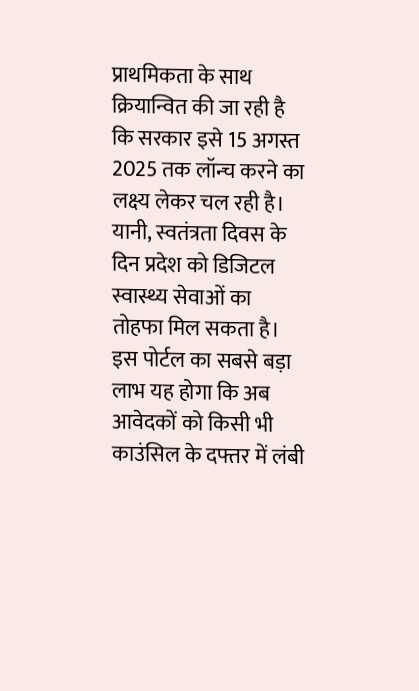प्राथमिकता के साथ क्रियान्वित की जा रही है कि सरकार इसे 15 अगस्त 2025 तक लॉन्च करने का लक्ष्य लेकर चल रही है। यानी, स्वतंत्रता दिवस के दिन प्रदेश को डिजिटल स्वास्थ्य सेवाओं का तोहफा मिल सकता है। इस पोर्टल का सबसे बड़ा लाभ यह होगा कि अब आवेदकों को किसी भी काउंसिल के दफ्तर में लंबी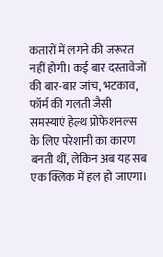कतारों में लगने की जरूरत नहीं होगी। कई बार दस्तावेजों की बार-बार जांच, भटकाव, फॉर्म की गलती जैसी समस्याएं हेल्थ प्रोफेशनल्स के लिए परेशानी का कारण बनती थीं, लेकिन अब यह सब एक क्लिक में हल हो जाएगा।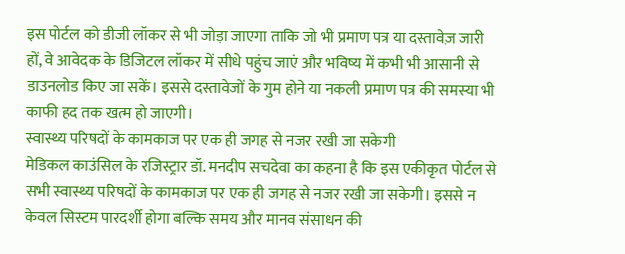इस पोर्टल को डीजी लॉकर से भी जोड़ा जाएगा ताकि जो भी प्रमाण पत्र या दस्तावेज़ जारी हों, वे आवेदक के डिजिटल लॉकर में सीधे पहुंच जाएं और भविष्य में कभी भी आसानी से डाउनलोड किए जा सकें। इससे दस्तावेजों के गुम होने या नकली प्रमाण पत्र की समस्या भी काफी हद तक खत्म हो जाएगी।
स्वास्थ्य परिषदों के कामकाज पर एक ही जगह से नजर रखी जा सकेगी
मेडिकल काउंसिल के रजिस्ट्रार डॉ. मनदीप सचदेवा का कहना है कि इस एकीकृत पोर्टल से सभी स्वास्थ्य परिषदों के कामकाज पर एक ही जगह से नजर रखी जा सकेगी। इससे न केवल सिस्टम पारदर्शी होगा बल्कि समय और मानव संसाधन की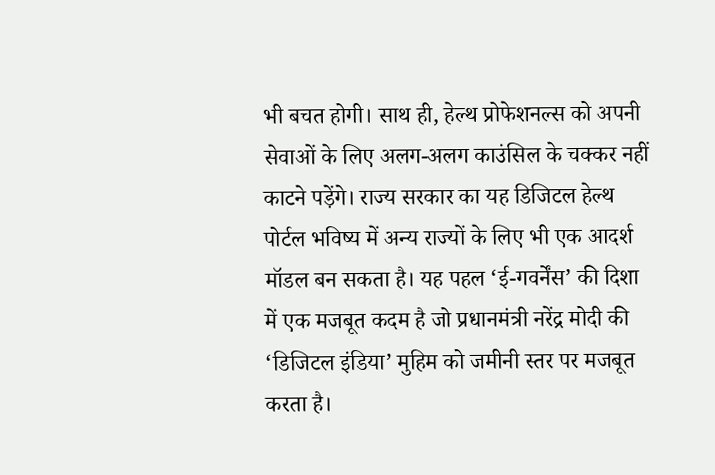भी बचत होगी। साथ ही, हेल्थ प्रोफेशनल्स को अपनी सेवाओं के लिए अलग-अलग काउंसिल के चक्कर नहीं काटने पड़ेंगे। राज्य सरकार का यह डिजिटल हेल्थ पोर्टल भविष्य में अन्य राज्यों के लिए भी एक आदर्श मॉडल बन सकता है। यह पहल ‘ई-गवर्नेंस’ की दिशा में एक मजबूत कदम है जो प्रधानमंत्री नरेंद्र मोदी की ‘डिजिटल इंडिया’ मुहिम को जमीनी स्तर पर मजबूत करता है।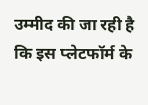उम्मीद की जा रही है कि इस प्लेटफॉर्म के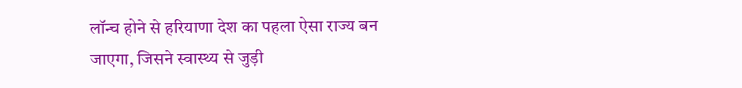लॉन्च होने से हरियाणा देश का पहला ऐसा राज्य बन जाएगा, जिसने स्वास्थ्य से जुड़ी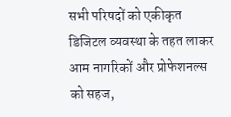सभी परिषदों को एकीकृत डिजिटल व्यवस्था के तहत लाकर आम नागरिकों और प्रोफेशनल्स को सहज,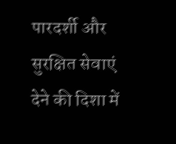पारदर्शी और सुरक्षित सेवाएं देने की दिशा में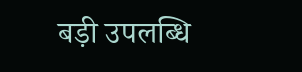बड़ी उपलब्धि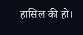हासिल की हो।